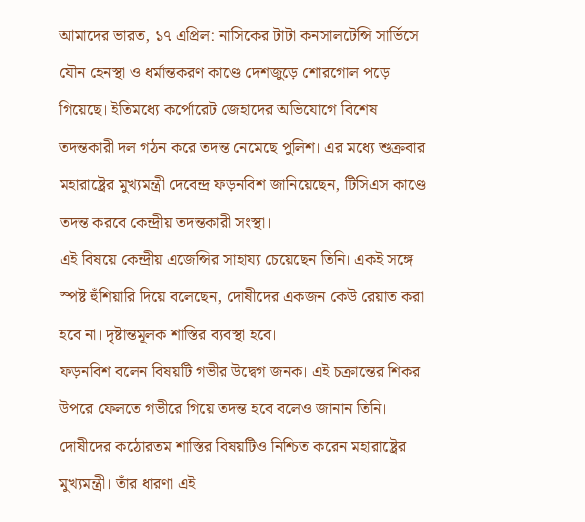আমাদের ভারত, ১৭ এপ্রিল: নাসিকের টাটা কনসালটেন্সি সার্ভিসে যৌন হেনস্থা ও ধর্মান্তকরণ কাণ্ডে দেশজুড়ে শোরগোল পড়ে গিয়েছে। ইতিমধ্যে কর্পোরেট জেহাদের অভিযোগে বিশেষ তদন্তকারী দল গঠন করে তদন্ত নেমেছে পুলিশ। এর মধ্যে শুক্রবার মহারাষ্ট্রের মুখ্যমন্ত্রী দেবেন্দ্র ফড়নবিশ জানিয়েছেন, টিসিএস কাণ্ডে তদন্ত করবে কেন্দ্রীয় তদন্তকারী সংস্থা।
এই বিষয়ে কেন্দ্রীয় এজেন্সির সাহায্য চেয়েছেন তিনি। একই সঙ্গে স্পষ্ট হুঁশিয়ারি দিয়ে বলেছেন, দোষীদের একজন কেউ রেয়াত করা হবে না। দৃষ্টান্তমূলক শাস্তির ব্যবস্থা হবে।
ফড়নবিশ বলেন বিষয়টি গভীর উদ্বেগ জনক। এই চক্রান্তের শিকর উপরে ফেলতে গভীরে গিয়ে তদন্ত হবে বলেও জানান তিনি। দোষীদের কঠোরতম শাস্তির বিষয়টিও নিশ্চিত করেন মহারাষ্ট্রের মুখ্যমন্ত্রী। তাঁর ধারণা এই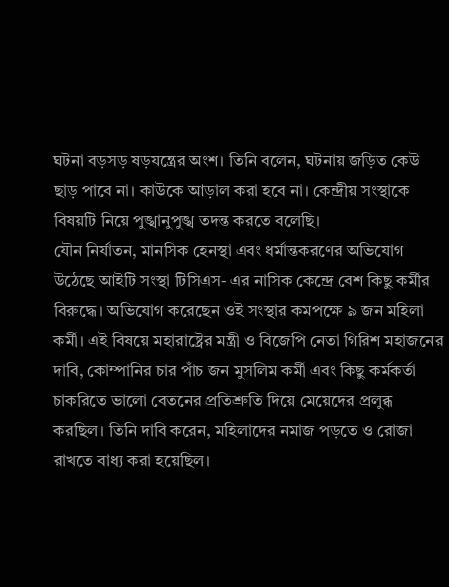ঘটনা বড়সড় ষড়যন্ত্রের অংশ। তিনি বলেন, ঘটনায় জড়িত কেউ ছাড় পাবে না। কাউকে আড়াল করা হবে না। কেন্দ্রীয় সংস্থাকে বিষয়টি নিয়ে পুঙ্খানুপুঙ্খ তদন্ত করতে বলেছি।
যৌন নির্যাতন, মানসিক হেনস্থা এবং ধর্মান্তকরণের অভিযোগ উঠেছে আইটি সংস্থা টিসিএস- এর নাসিক কেন্দ্রে বেশ কিছু কর্মীর বিরুদ্ধে। অভিযোগ করেছেন ওই সংস্থার কমপক্ষে ৯ জন মহিলা কর্মী। এই বিষয়ে মহারাষ্ট্রের মন্ত্রী ও বিজেপি নেতা গিরিশ মহাজনের দাবি, কোম্পানির চার পাঁচ জন মুসলিম কর্মী এবং কিছু কর্মকর্তা চাকরিতে ভালো বেতনের প্রতিশ্রুতি দিয়ে মেয়েদের প্রলুব্ধ করছিল। তিনি দাবি করেন, মহিলাদের নমাজ পড়তে ও রোজা রাখতে বাধ্য করা হয়েছিল।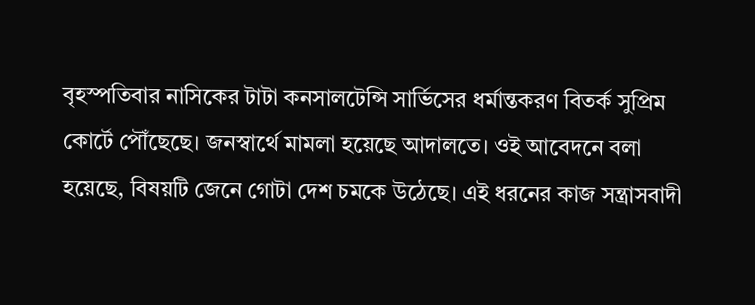বৃহস্পতিবার নাসিকের টাটা কনসালটেন্সি সার্ভিসের ধর্মান্তকরণ বিতর্ক সুপ্রিম কোর্টে পৌঁছেছে। জনস্বার্থে মামলা হয়েছে আদালতে। ওই আবেদনে বলা হয়েছে, বিষয়টি জেনে গোটা দেশ চমকে উঠেছে। এই ধরনের কাজ সন্ত্রাসবাদী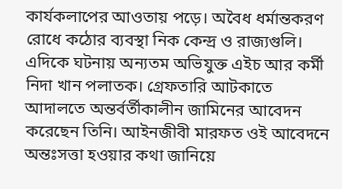কার্যকলাপের আওতায় পড়ে। অবৈধ ধর্মান্তকরণ রোধে কঠোর ব্যবস্থা নিক কেন্দ্র ও রাজ্যগুলি।
এদিকে ঘটনায় অন্যতম অভিযুক্ত এইচ আর কর্মী নিদা খান পলাতক। গ্রেফতারি আটকাতে আদালতে অন্তর্বর্তীকালীন জামিনের আবেদন করেছেন তিনি। আইনজীবী মারফত ওই আবেদনে অন্তঃসত্তা হওয়ার কথা জানিয়ে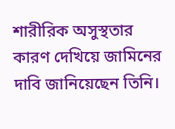শারীরিক অসুস্থতার কারণ দেখিয়ে জামিনের দাবি জানিয়েছেন তিনি।